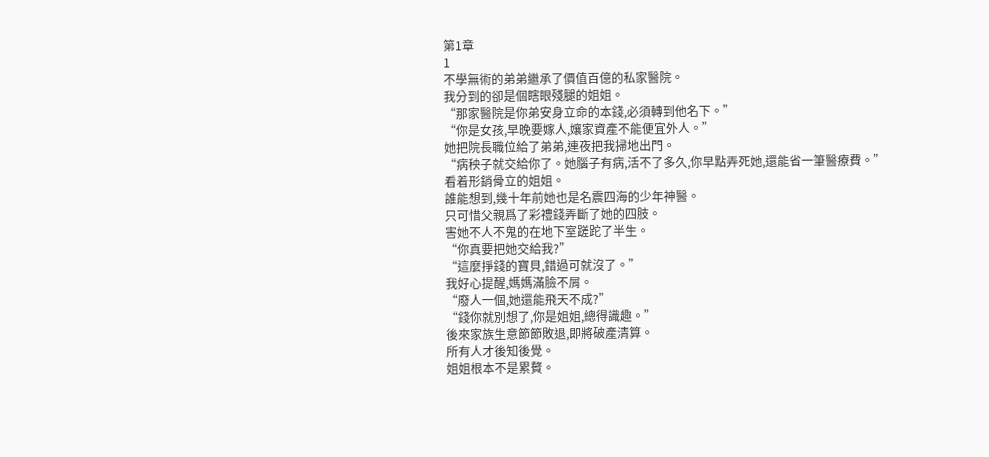第1章
1
不學無術的弟弟繼承了價值百億的私家醫院。
我分到的卻是個瞎眼殘腿的姐姐。
“那家醫院是你弟安身立命的本錢,必須轉到他名下。”
“你是女孩,早晚要嫁人,孃家資產不能便宜外人。”
她把院長職位給了弟弟,連夜把我掃地出門。
“病秧子就交給你了。她腦子有病,活不了多久,你早點弄死她,還能省一筆醫療費。”
看着形銷骨立的姐姐。
誰能想到,幾十年前她也是名震四海的少年神醫。
只可惜父親爲了彩禮錢弄斷了她的四肢。
害她不人不鬼的在地下室蹉跎了半生。
“你真要把她交給我?”
“這麼掙錢的寶貝,錯過可就沒了。”
我好心提醒,媽媽滿臉不屑。
“廢人一個,她還能飛天不成?”
“錢你就別想了,你是姐姐,總得識趣。”
後來家族生意節節敗退,即將破產清算。
所有人才後知後覺。
姐姐根本不是累贅。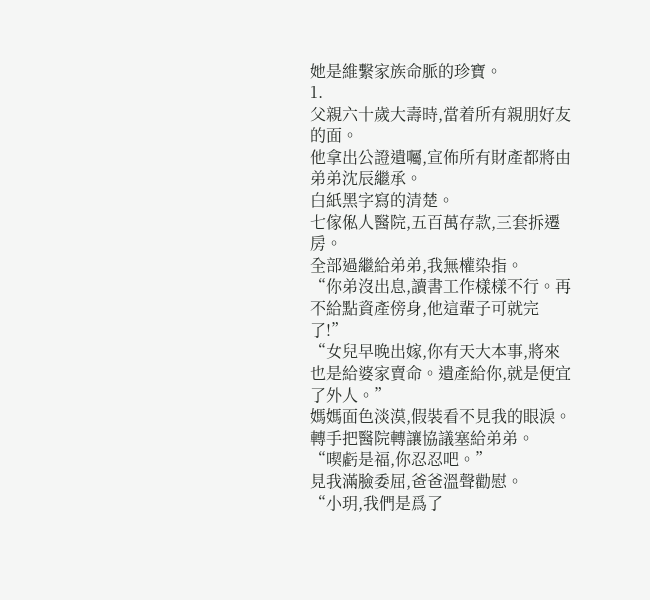她是維繫家族命脈的珍寶。
1.
父親六十歲大壽時,當着所有親朋好友的面。
他拿出公證遺囑,宣佈所有財產都將由弟弟沈辰繼承。
白紙黑字寫的清楚。
七傢俬人醫院,五百萬存款,三套拆遷房。
全部過繼給弟弟,我無權染指。
“你弟沒出息,讀書工作樣樣不行。再不給點資產傍身,他這輩子可就完了!”
“女兒早晚出嫁,你有天大本事,將來也是給婆家賣命。遺產給你,就是便宜了外人。”
媽媽面色淡漠,假裝看不見我的眼淚。
轉手把醫院轉讓協議塞給弟弟。
“喫虧是福,你忍忍吧。”
見我滿臉委屈,爸爸溫聲勸慰。
“小玥,我們是爲了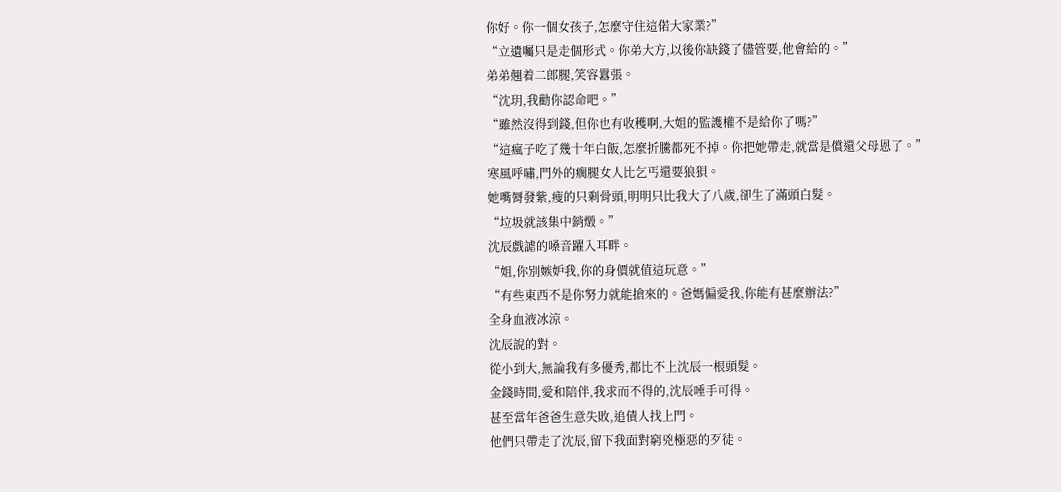你好。你一個女孩子,怎麼守住這偌大家業?”
“立遺囑只是走個形式。你弟大方,以後你缺錢了儘管要,他會給的。”
弟弟翹着二郎腿,笑容囂張。
“沈玥,我勸你認命吧。”
“雖然沒得到錢,但你也有收穫啊,大姐的監護權不是給你了嗎?”
“這瘋子吃了幾十年白飯,怎麼折騰都死不掉。你把她帶走,就當是償還父母恩了。”
寒風呼嘯,門外的瘸腿女人比乞丐還要狼狽。
她嘴脣發紫,瘦的只剩骨頭,明明只比我大了八歲,卻生了滿頭白髮。
“垃圾就該集中銷燬。”
沈辰戲謔的嗓音躍入耳畔。
“姐,你別嫉妒我,你的身價就值這玩意。”
“有些東西不是你努力就能搶來的。爸媽偏愛我,你能有甚麼辦法?”
全身血液冰涼。
沈辰說的對。
從小到大,無論我有多優秀,都比不上沈辰一根頭髮。
金錢時間,愛和陪伴,我求而不得的,沈辰唾手可得。
甚至當年爸爸生意失敗,追債人找上門。
他們只帶走了沈辰,留下我面對窮兇極惡的歹徒。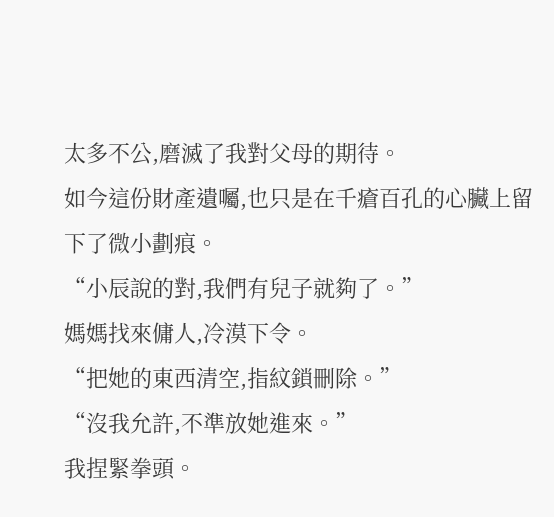太多不公,磨滅了我對父母的期待。
如今這份財產遺囑,也只是在千瘡百孔的心臟上留下了微小劃痕。
“小辰說的對,我們有兒子就夠了。”
媽媽找來傭人,冷漠下令。
“把她的東西清空,指紋鎖刪除。”
“沒我允許,不準放她進來。”
我捏緊拳頭。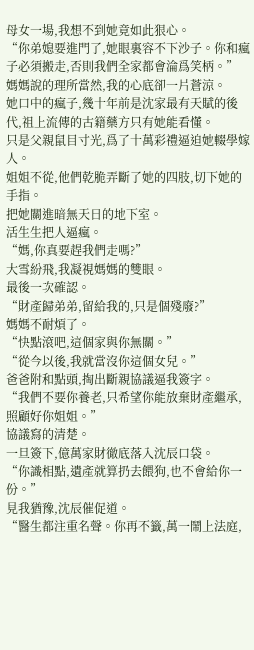母女一場,我想不到她竟如此狠心。
“你弟媳要進門了,她眼裏容不下沙子。你和瘋子必須搬走,否則我們全家都會淪爲笑柄。”
媽媽說的理所當然,我的心底卻一片蒼涼。
她口中的瘋子,幾十年前是沈家最有天賦的後代,祖上流傳的古籍藥方只有她能看懂。
只是父親鼠目寸光,爲了十萬彩禮逼迫她輟學嫁人。
姐姐不從,他們乾脆弄斷了她的四肢,切下她的手指。
把她關進暗無天日的地下室。
活生生把人逼瘋。
“媽,你真要趕我們走嗎?”
大雪紛飛,我凝視媽媽的雙眼。
最後一次確認。
“財產歸弟弟,留給我的,只是個殘廢?”
媽媽不耐煩了。
“快點滾吧,這個家與你無關。”
“從今以後,我就當沒你這個女兒。”
爸爸附和點頭,掏出斷親協議逼我簽字。
“我們不要你養老,只希望你能放棄財產繼承,照顧好你姐姐。”
協議寫的清楚。
一旦簽下,億萬家財徹底落入沈辰口袋。
“你識相點,遺產就算扔去餵狗,也不會給你一份。”
見我猶豫,沈辰催促道。
“醫生都注重名聲。你再不籤,萬一鬧上法庭,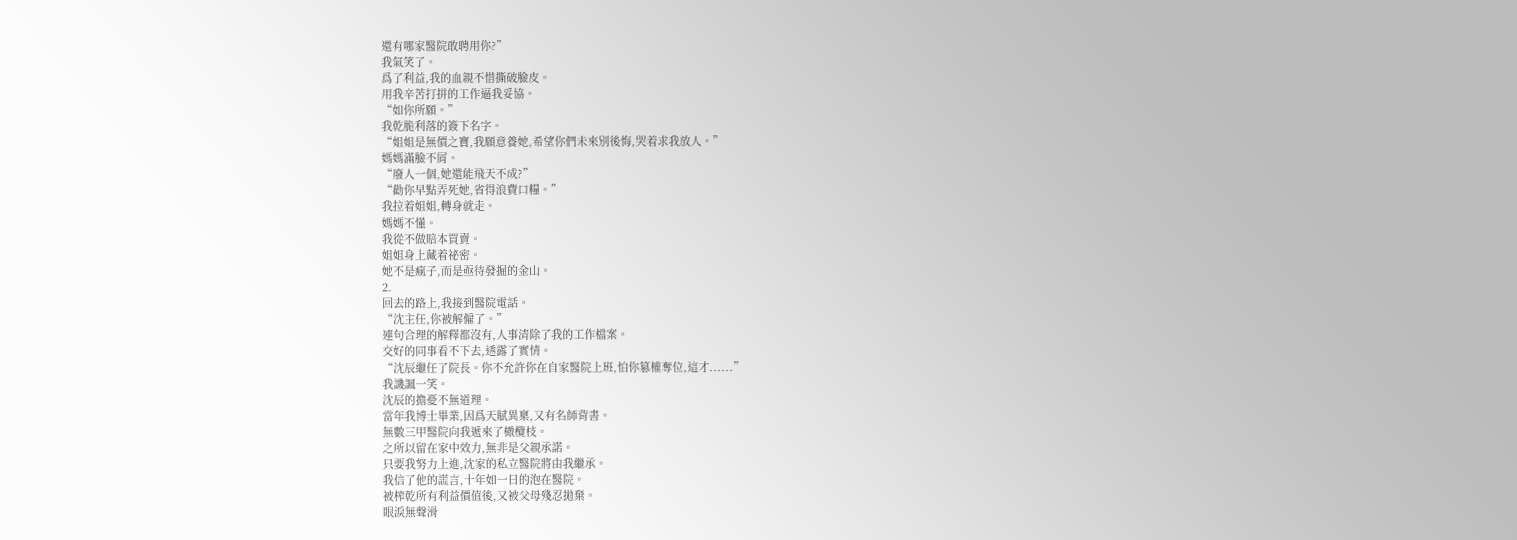還有哪家醫院敢聘用你?”
我氣笑了。
爲了利益,我的血親不惜撕破臉皮。
用我辛苦打拼的工作逼我妥協。
“如你所願。”
我乾脆利落的簽下名字。
“姐姐是無價之寶,我願意養她,希望你們未來別後悔,哭着求我放人。”
媽媽滿臉不屑。
“廢人一個,她還能飛天不成?”
“勸你早點弄死她,省得浪費口糧。”
我拉着姐姐,轉身就走。
媽媽不懂。
我從不做賠本買賣。
姐姐身上藏着祕密。
她不是瘋子,而是亟待發掘的金山。
2.
回去的路上,我接到醫院電話。
“沈主任,你被解僱了。”
連句合理的解釋都沒有,人事清除了我的工作檔案。
交好的同事看不下去,透露了實情。
“沈辰繼任了院長。你不允許你在自家醫院上班,怕你篡權奪位,這才......”
我譏諷一笑。
沈辰的擔憂不無道理。
當年我博士畢業,因爲天賦異稟,又有名師背書。
無數三甲醫院向我遞來了橄欖枝。
之所以留在家中效力,無非是父親承諾。
只要我努力上進,沈家的私立醫院將由我繼承。
我信了他的謊言,十年如一日的泡在醫院。
被榨乾所有利益價值後,又被父母殘忍拋棄。
眼淚無聲滑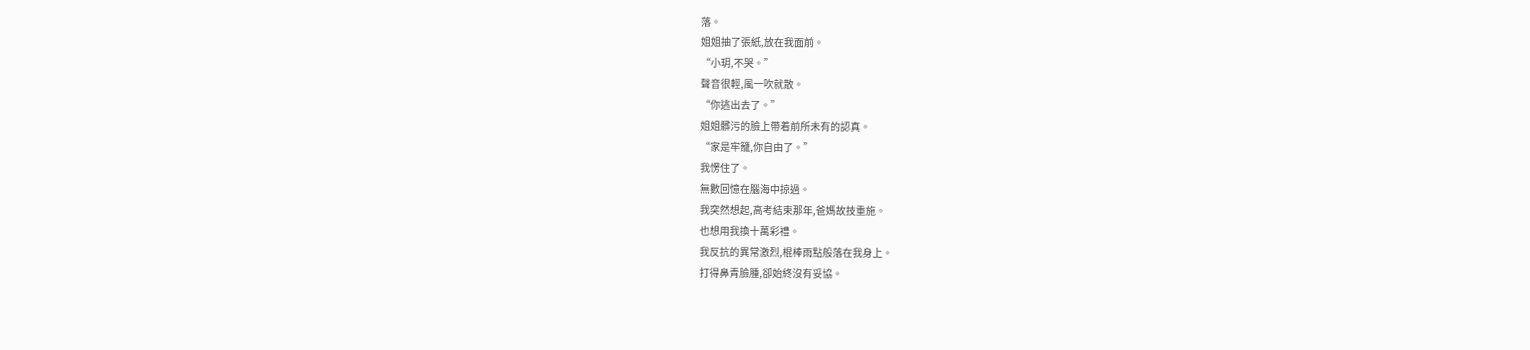落。
姐姐抽了張紙,放在我面前。
“小玥,不哭。”
聲音很輕,風一吹就散。
“你逃出去了。”
姐姐髒污的臉上帶着前所未有的認真。
“家是牢籠,你自由了。”
我愣住了。
無數回憶在腦海中掠過。
我突然想起,高考結束那年,爸媽故技重施。
也想用我換十萬彩禮。
我反抗的異常激烈,棍棒雨點般落在我身上。
打得鼻青臉腫,卻始終沒有妥協。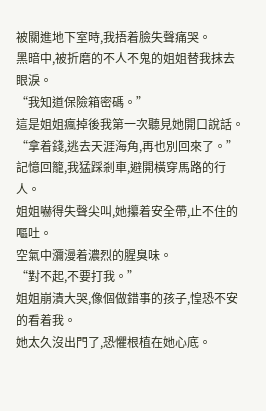被關進地下室時,我捂着臉失聲痛哭。
黑暗中,被折磨的不人不鬼的姐姐替我抹去眼淚。
“我知道保險箱密碼。”
這是姐姐瘋掉後我第一次聽見她開口說話。
“拿着錢,逃去天涯海角,再也別回來了。”
記憶回籠,我猛踩剎車,避開橫穿馬路的行人。
姐姐嚇得失聲尖叫,她攥着安全帶,止不住的嘔吐。
空氣中瀰漫着濃烈的腥臭味。
“對不起,不要打我。”
姐姐崩潰大哭,像個做錯事的孩子,惶恐不安的看着我。
她太久沒出門了,恐懼根植在她心底。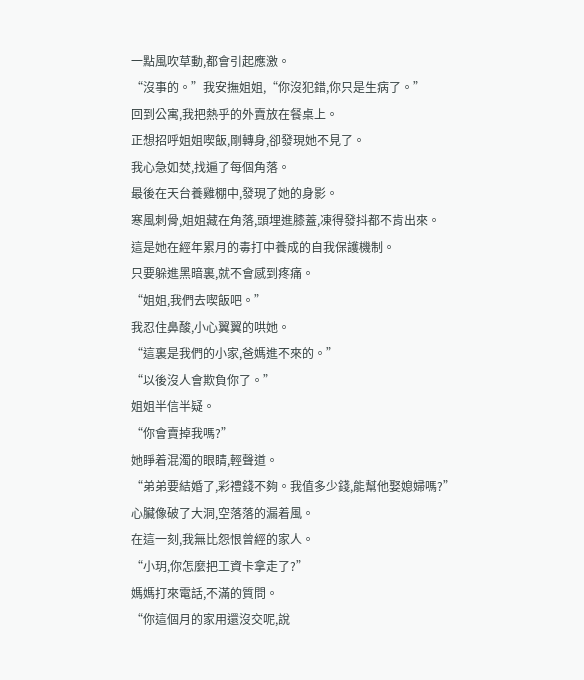一點風吹草動,都會引起應激。
“沒事的。”我安撫姐姐,“你沒犯錯,你只是生病了。”
回到公寓,我把熱乎的外賣放在餐桌上。
正想招呼姐姐喫飯,剛轉身,卻發現她不見了。
我心急如焚,找遍了每個角落。
最後在天台養雞棚中,發現了她的身影。
寒風刺骨,姐姐藏在角落,頭埋進膝蓋,凍得發抖都不肯出來。
這是她在經年累月的毒打中養成的自我保護機制。
只要躲進黑暗裏,就不會感到疼痛。
“姐姐,我們去喫飯吧。”
我忍住鼻酸,小心翼翼的哄她。
“這裏是我們的小家,爸媽進不來的。”
“以後沒人會欺負你了。”
姐姐半信半疑。
“你會賣掉我嗎?”
她睜着混濁的眼睛,輕聲道。
“弟弟要結婚了,彩禮錢不夠。我值多少錢,能幫他娶媳婦嗎?”
心臟像破了大洞,空落落的漏着風。
在這一刻,我無比怨恨曾經的家人。
“小玥,你怎麼把工資卡拿走了?”
媽媽打來電話,不滿的質問。
“你這個月的家用還沒交呢,說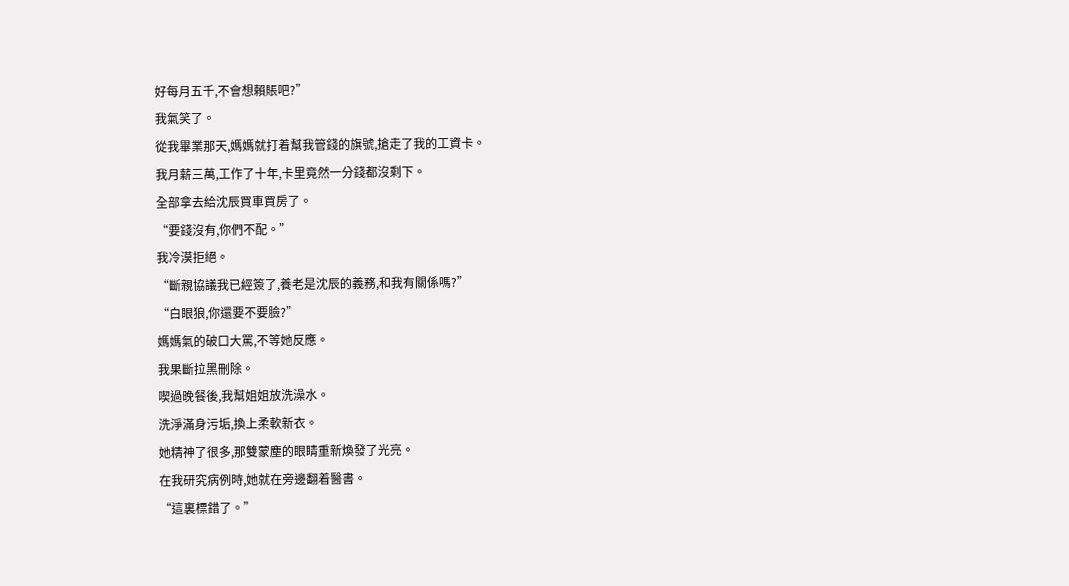好每月五千,不會想賴賬吧?”
我氣笑了。
從我畢業那天,媽媽就打着幫我管錢的旗號,搶走了我的工資卡。
我月薪三萬,工作了十年,卡里竟然一分錢都沒剩下。
全部拿去給沈辰買車買房了。
“要錢沒有,你們不配。”
我冷漠拒絕。
“斷親協議我已經簽了,養老是沈辰的義務,和我有關係嗎?”
“白眼狼,你還要不要臉?”
媽媽氣的破口大罵,不等她反應。
我果斷拉黑刪除。
喫過晚餐後,我幫姐姐放洗澡水。
洗淨滿身污垢,換上柔軟新衣。
她精神了很多,那雙蒙塵的眼睛重新煥發了光亮。
在我研究病例時,她就在旁邊翻着醫書。
“這裏標錯了。”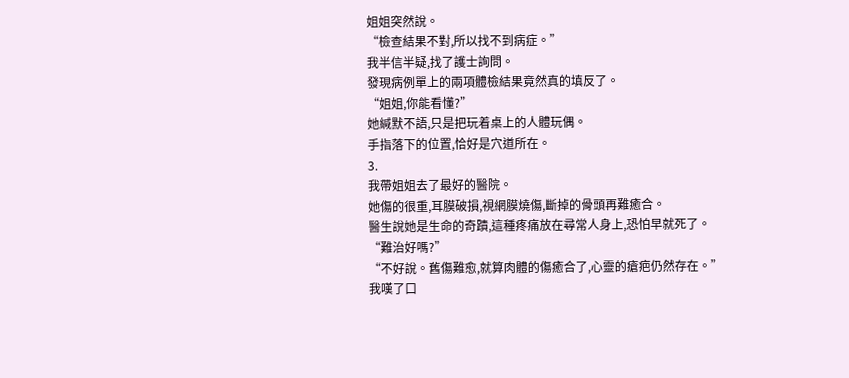姐姐突然說。
“檢查結果不對,所以找不到病症。”
我半信半疑,找了護士詢問。
發現病例單上的兩項體檢結果竟然真的填反了。
“姐姐,你能看懂?”
她緘默不語,只是把玩着桌上的人體玩偶。
手指落下的位置,恰好是穴道所在。
3.
我帶姐姐去了最好的醫院。
她傷的很重,耳膜破損,視網膜燒傷,斷掉的骨頭再難癒合。
醫生說她是生命的奇蹟,這種疼痛放在尋常人身上,恐怕早就死了。
“難治好嗎?”
“不好說。舊傷難愈,就算肉體的傷癒合了,心靈的瘡疤仍然存在。”
我嘆了口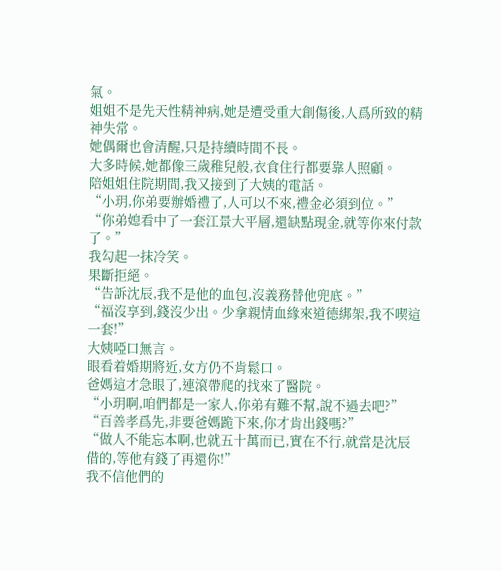氣。
姐姐不是先天性精神病,她是遭受重大創傷後,人爲所致的精神失常。
她偶爾也會清醒,只是持續時間不長。
大多時候,她都像三歲稚兒般,衣食住行都要靠人照顧。
陪姐姐住院期間,我又接到了大姨的電話。
“小玥,你弟要辦婚禮了,人可以不來,禮金必須到位。”
“你弟媳看中了一套江景大平層,還缺點現金,就等你來付款了。”
我勾起一抹冷笑。
果斷拒絕。
“告訴沈辰,我不是他的血包,沒義務替他兜底。”
“福沒享到,錢沒少出。少拿親情血緣來道德綁架,我不喫這一套!”
大姨啞口無言。
眼看着婚期將近,女方仍不肯鬆口。
爸媽這才急眼了,連滾帶爬的找來了醫院。
“小玥啊,咱們都是一家人,你弟有難不幫,說不過去吧?”
“百善孝爲先,非要爸媽跪下來,你才肯出錢嗎?”
“做人不能忘本啊,也就五十萬而已,實在不行,就當是沈辰借的,等他有錢了再還你!”
我不信他們的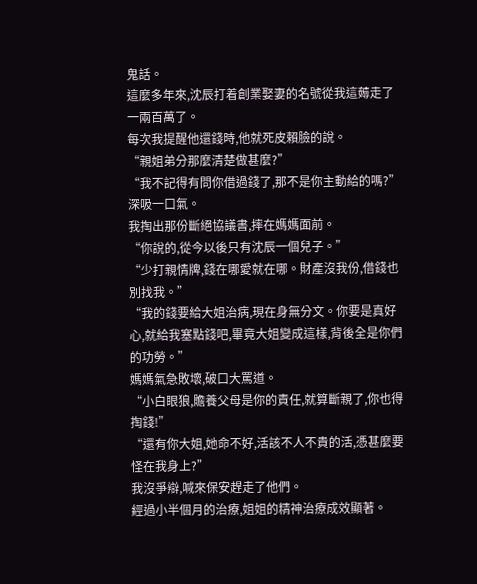鬼話。
這麼多年來,沈辰打着創業娶妻的名號從我這薅走了一兩百萬了。
每次我提醒他還錢時,他就死皮賴臉的說。
“親姐弟分那麼清楚做甚麼?”
“我不記得有問你借過錢了,那不是你主動給的嗎?”
深吸一口氣。
我掏出那份斷絕協議書,摔在媽媽面前。
“你說的,從今以後只有沈辰一個兒子。”
“少打親情牌,錢在哪愛就在哪。財產沒我份,借錢也別找我。”
“我的錢要給大姐治病,現在身無分文。你要是真好心,就給我塞點錢吧,畢竟大姐變成這樣,背後全是你們的功勞。”
媽媽氣急敗壞,破口大罵道。
“小白眼狼,贍養父母是你的責任,就算斷親了,你也得掏錢!”
“還有你大姐,她命不好,活該不人不貴的活,憑甚麼要怪在我身上?”
我沒爭辯,喊來保安趕走了他們。
經過小半個月的治療,姐姐的精神治療成效顯著。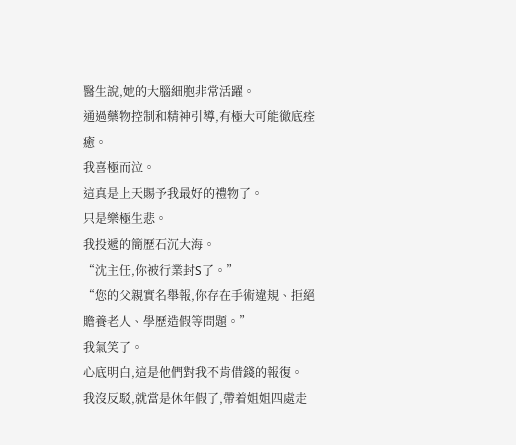醫生說,她的大腦細胞非常活躍。
通過藥物控制和精神引導,有極大可能徹底痊癒。
我喜極而泣。
這真是上天賜予我最好的禮物了。
只是樂極生悲。
我投遞的簡歷石沉大海。
“沈主任,你被行業封S了。”
“您的父親實名舉報,你存在手術違規、拒絕贍養老人、學歷造假等問題。”
我氣笑了。
心底明白,這是他們對我不肯借錢的報復。
我沒反駁,就當是休年假了,帶着姐姐四處走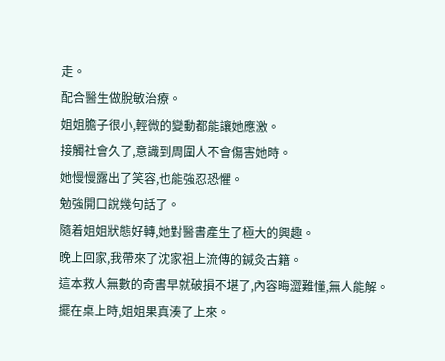走。
配合醫生做脫敏治療。
姐姐膽子很小,輕微的變動都能讓她應激。
接觸社會久了,意識到周圍人不會傷害她時。
她慢慢露出了笑容,也能強忍恐懼。
勉強開口說幾句話了。
隨着姐姐狀態好轉,她對醫書產生了極大的興趣。
晚上回家,我帶來了沈家祖上流傳的鍼灸古籍。
這本救人無數的奇書早就破損不堪了,內容晦澀難懂,無人能解。
擺在桌上時,姐姐果真湊了上來。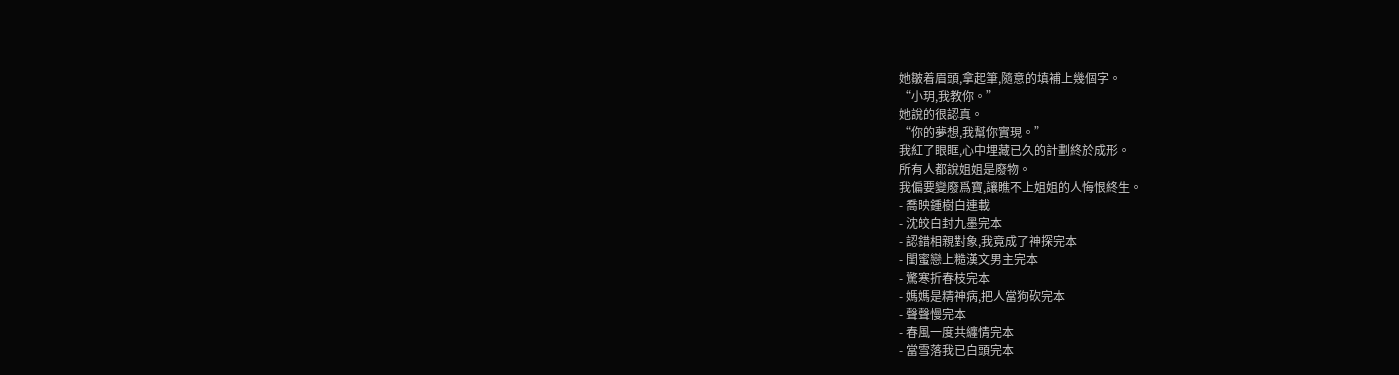她皺着眉頭,拿起筆,隨意的填補上幾個字。
“小玥,我教你。”
她說的很認真。
“你的夢想,我幫你實現。”
我紅了眼眶,心中埋藏已久的計劃終於成形。
所有人都說姐姐是廢物。
我偏要變廢爲寶,讓瞧不上姐姐的人悔恨終生。
- 喬映鍾樹白連載
- 沈皎白封九墨完本
- 認錯相親對象,我竟成了神探完本
- 閨蜜戀上糙漢文男主完本
- 驚寒折春枝完本
- 媽媽是精神病,把人當狗砍完本
- 聲聲慢完本
- 春風一度共纏情完本
- 當雪落我已白頭完本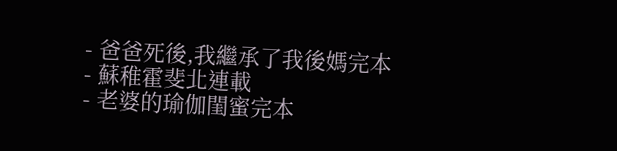- 爸爸死後,我繼承了我後媽完本
- 蘇稚霍斐北連載
- 老婆的瑜伽閨蜜完本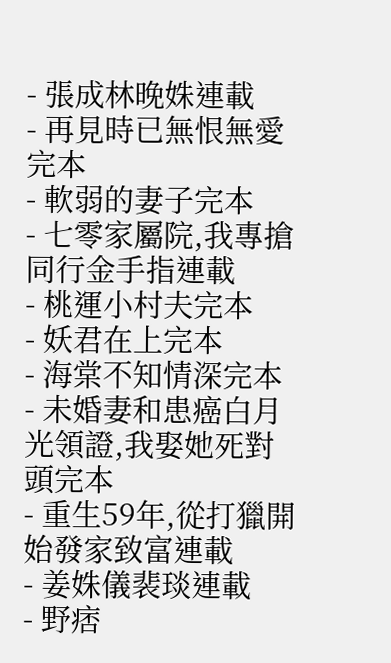- 張成林晚姝連載
- 再見時已無恨無愛完本
- 軟弱的妻子完本
- 七零家屬院,我專搶同行金手指連載
- 桃運小村夫完本
- 妖君在上完本
- 海棠不知情深完本
- 未婚妻和患癌白月光領證,我娶她死對頭完本
- 重生59年,從打獵開始發家致富連載
- 姜姝儀裴琰連載
- 野痞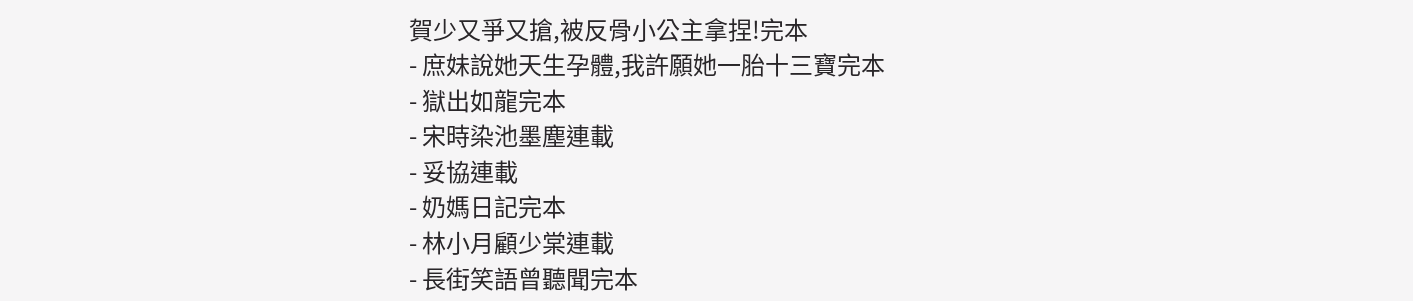賀少又爭又搶,被反骨小公主拿捏!完本
- 庶妹說她天生孕體,我許願她一胎十三寶完本
- 獄出如龍完本
- 宋時染池墨塵連載
- 妥協連載
- 奶媽日記完本
- 林小月顧少棠連載
- 長街笑語曾聽聞完本